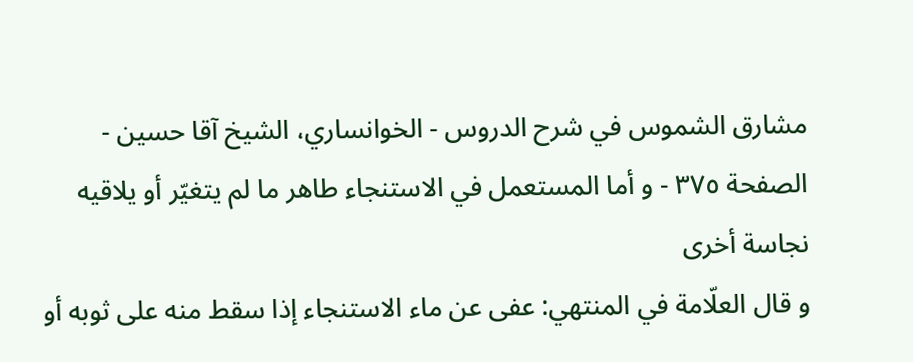مشارق الشموس في شرح الدروس - الخوانساري، الشيخ آقا حسين - الصفحة ٣٧٥ - و أما المستعمل في الاستنجاء طاهر ما لم يتغيّر أو يلاقيه نجاسة أخرى
و قال العلّامة في المنتهي: عفى عن ماء الاستنجاء إذا سقط منه على ثوبه أو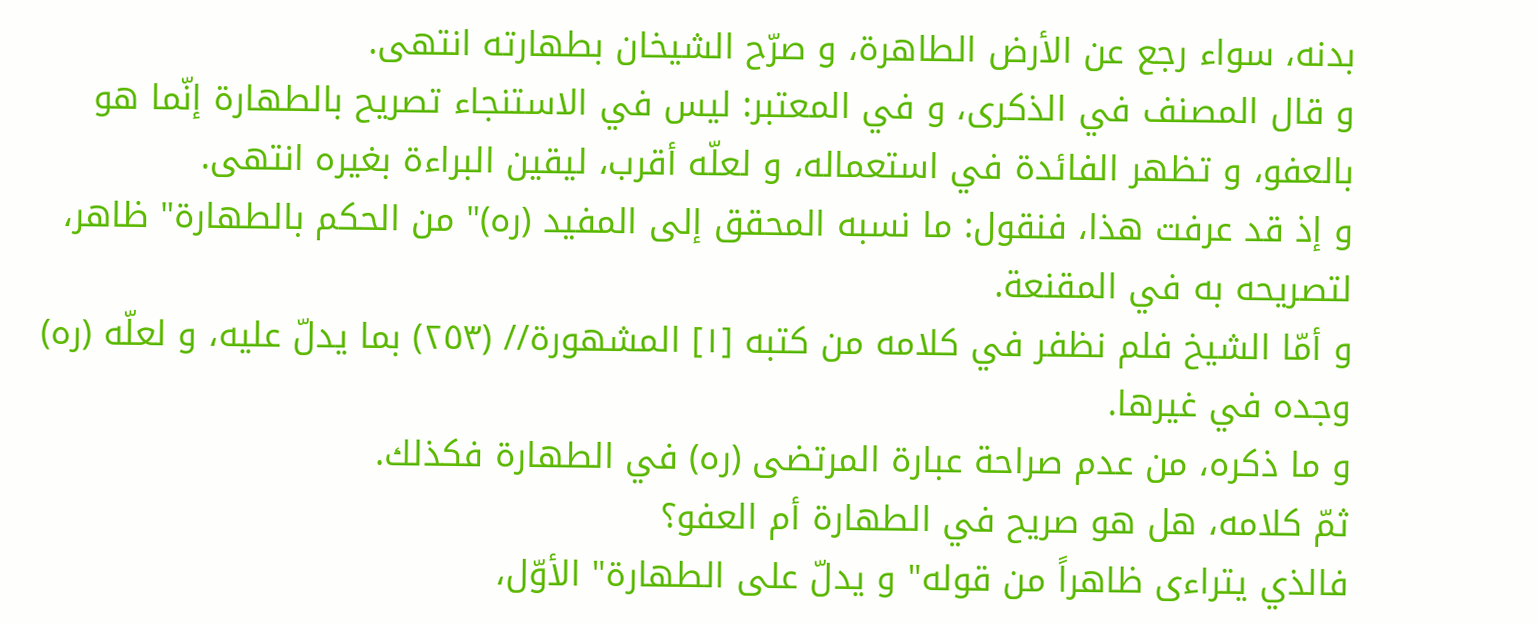بدنه، سواء رجع عن الأرض الطاهرة، و صرّح الشيخان بطهارته انتهى.
و قال المصنف في الذكرى، و في المعتبر: ليس في الاستنجاء تصريح بالطهارة إنّما هو بالعفو، و تظهر الفائدة في استعماله، و لعلّه أقرب، ليقين البراءة بغيره انتهى.
و إذ قد عرفت هذا، فنقول: ما نسبه المحقق إلى المفيد (ره)" من الحكم بالطهارة" ظاهر، لتصريحه به في المقنعة.
و أمّا الشيخ فلم نظفر في كلامه من كتبه [١] المشهورة// (٢٥٣) بما يدلّ عليه، و لعلّه (ره) وجده في غيرها.
و ما ذكره، من عدم صراحة عبارة المرتضى (ره) في الطهارة فكذلك.
ثمّ كلامه، هل هو صريح في الطهارة أم العفو؟
فالذي يتراءى ظاهراً من قوله" و يدلّ على الطهارة" الأوّل،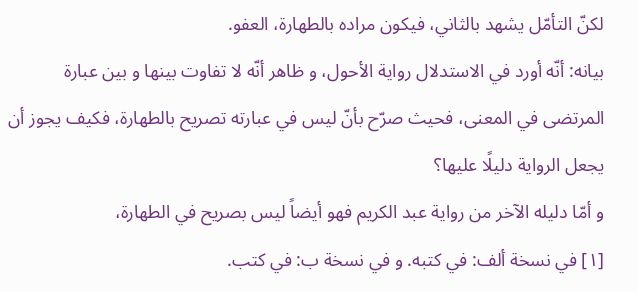لكنّ التأمّل يشهد بالثاني، فيكون مراده بالطهارة، العفو.
بيانه: أنّه أورد في الاستدلال رواية الأحول، و ظاهر أنّه لا تفاوت بينها و بين عبارة المرتضى في المعنى، فحيث صرّح بأنّ ليس في عبارته تصريح بالطهارة، فكيف يجوز أن يجعل الرواية دليلًا عليها؟
و أمّا دليله الآخر من رواية عبد الكريم فهو أيضاً ليس بصريح في الطهارة،
[١] في نسخة ألف: في كتبه. و في نسخة ب: في كتب.